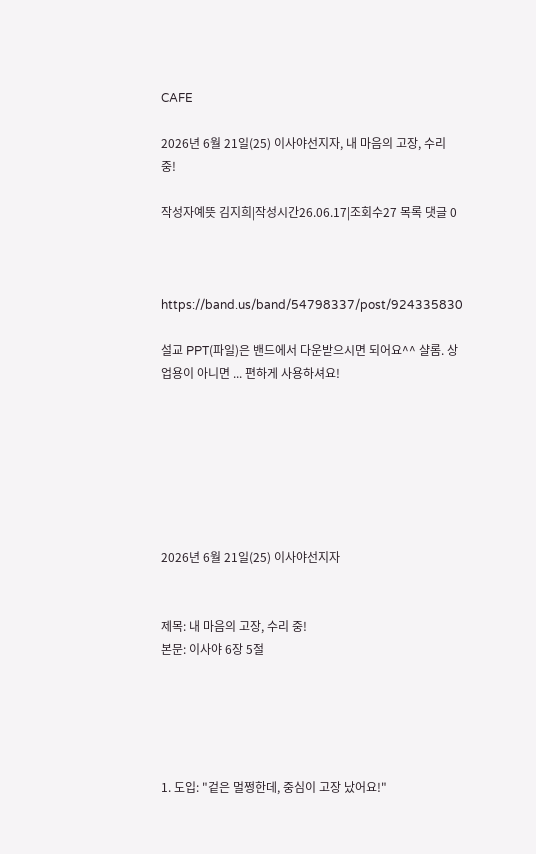CAFE

2026년 6월 21일(25) 이사야선지자, 내 마음의 고장, 수리 중!

작성자예뜻 김지희|작성시간26.06.17|조회수27 목록 댓글 0



https://band.us/band/54798337/post/924335830

설교 PPT(파일)은 밴드에서 다운받으시면 되어요^^ 샬롬. 상업용이 아니면 ... 편하게 사용하셔요!







2026년 6월 21일(25) 이사야선지자


제목: 내 마음의 고장, 수리 중!
본문: 이사야 6장 5절





1. 도입: "겉은 멀쩡한데, 중심이 고장 났어요!"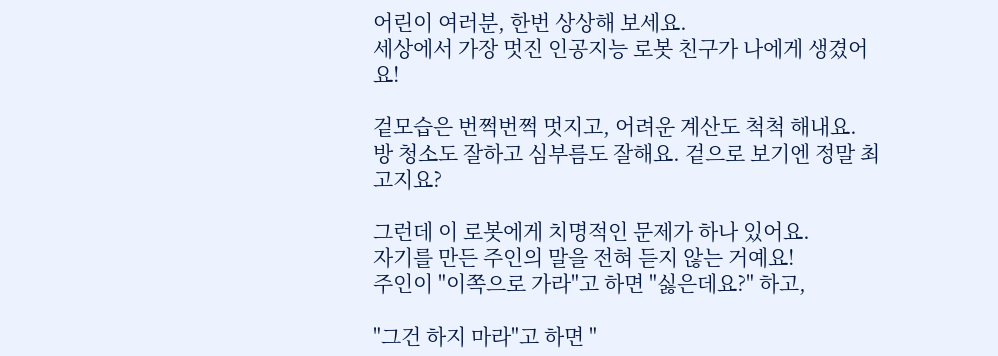어린이 여러분, 한번 상상해 보세요.
세상에서 가장 멋진 인공지능 로봇 친구가 나에게 생겼어요!

겉모습은 번쩍번쩍 멋지고, 어려운 계산도 척척 해내요.
방 청소도 잘하고 심부름도 잘해요. 겉으로 보기엔 정말 최고지요?

그런데 이 로봇에게 치명적인 문제가 하나 있어요.
자기를 만든 주인의 말을 전혀 듣지 않는 거예요!
주인이 "이쪽으로 가라"고 하면 "싫은데요?" 하고,

"그건 하지 마라"고 하면 "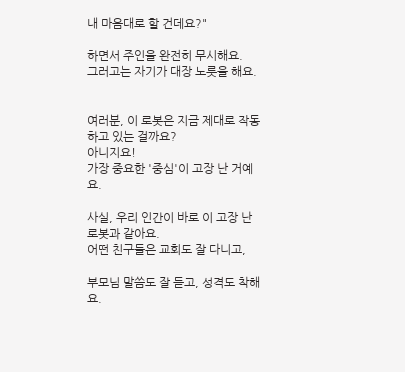내 마음대로 할 건데요?"

하면서 주인을 완전히 무시해요.
그러고는 자기가 대장 노릇을 해요.


여러분, 이 로봇은 지금 제대로 작동하고 있는 걸까요?
아니지요!
가장 중요한 '중심'이 고장 난 거예요.

사실, 우리 인간이 바로 이 고장 난 로봇과 같아요.
어떤 친구들은 교회도 잘 다니고,

부모님 말씀도 잘 듣고, 성격도 착해요.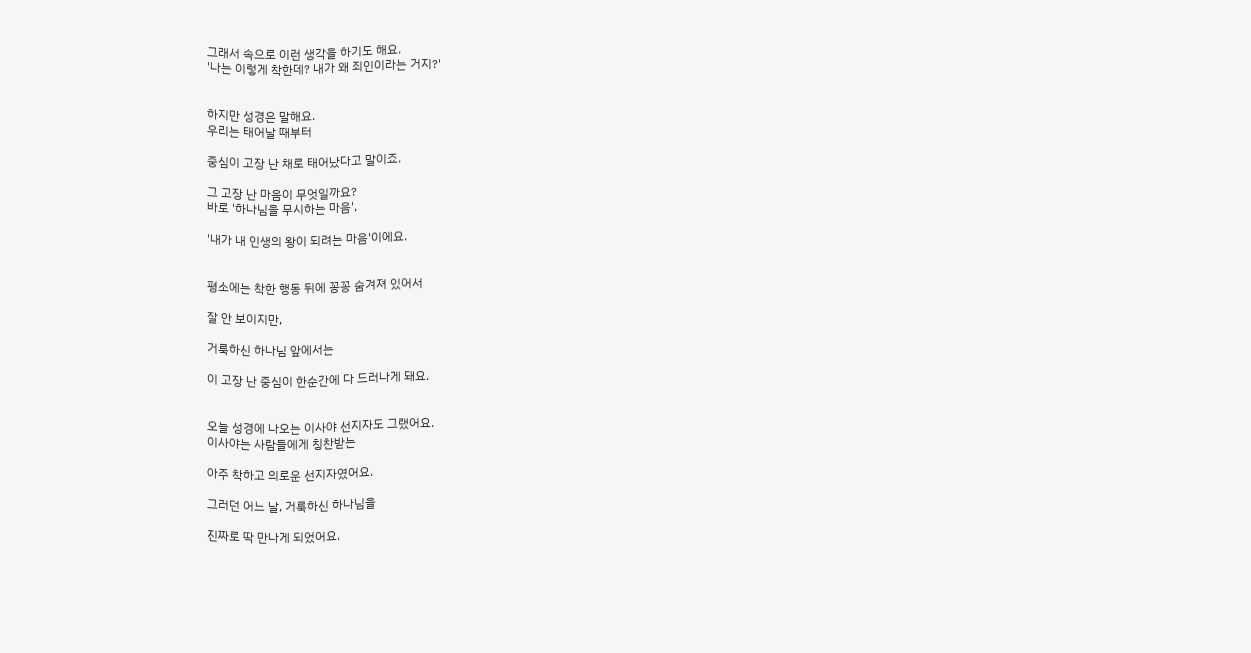그래서 속으로 이런 생각을 하기도 해요.
'나는 이렇게 착한데? 내가 왜 죄인이라는 거지?'


하지만 성경은 말해요.
우리는 태어날 때부터

중심이 고장 난 채로 태어났다고 말이죠.

그 고장 난 마음이 무엇일까요?
바로 '하나님을 무시하는 마음',

'내가 내 인생의 왕이 되려는 마음'이에요.


평소에는 착한 행동 뒤에 꽁꽁 숨겨져 있어서

잘 안 보이지만,

거룩하신 하나님 앞에서는

이 고장 난 중심이 한순간에 다 드러나게 돼요.


오늘 성경에 나오는 이사야 선지자도 그랬어요.
이사야는 사람들에게 칭찬받는

아주 착하고 의로운 선지자였어요.

그러던 어느 날, 거룩하신 하나님을

진짜로 딱 만나게 되었어요.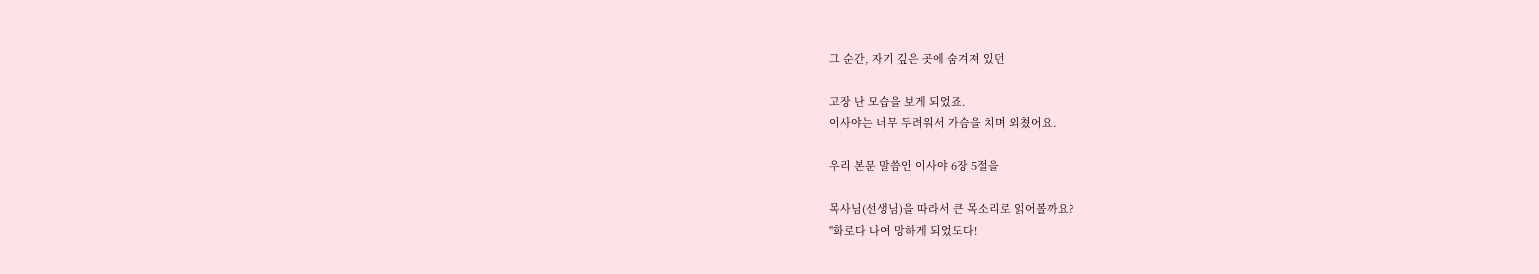그 순간, 자기 깊은 곳에 숨겨져 있던

고장 난 모습을 보게 되었죠.
이사야는 너무 두려워서 가슴을 치며 외쳤어요.

우리 본문 말씀인 이사야 6장 5절을

목사님(선생님)을 따라서 큰 목소리로 읽어볼까요?
"화로다 나여 망하게 되었도다!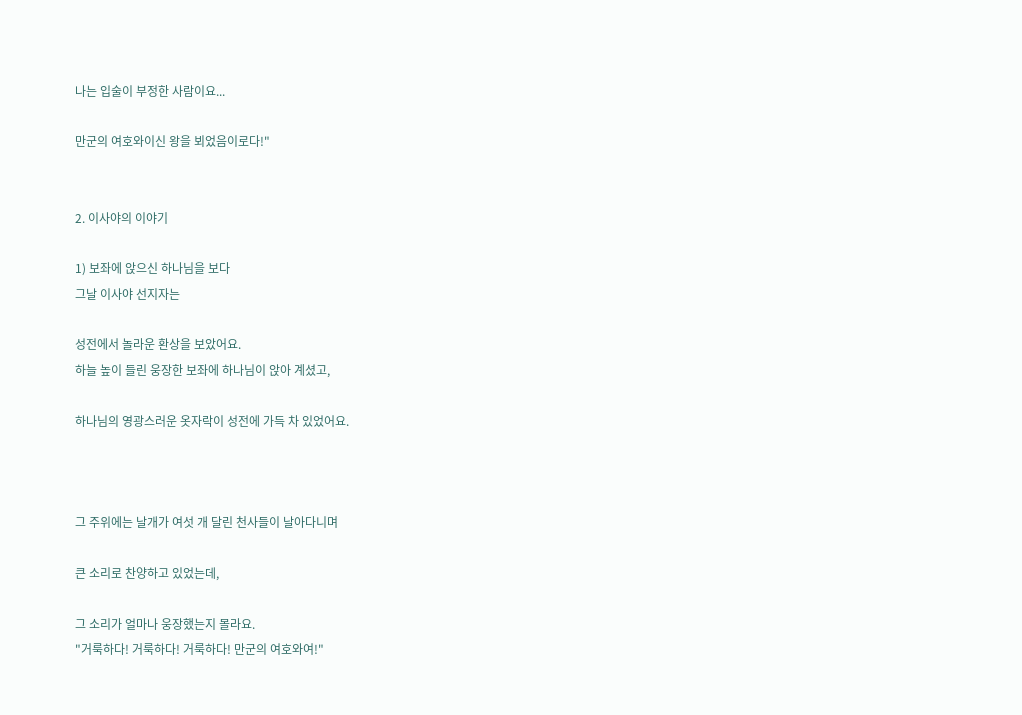나는 입술이 부정한 사람이요...

만군의 여호와이신 왕을 뵈었음이로다!"


2. 이사야의 이야기

1) 보좌에 앉으신 하나님을 보다
그날 이사야 선지자는

성전에서 놀라운 환상을 보았어요.
하늘 높이 들린 웅장한 보좌에 하나님이 앉아 계셨고,

하나님의 영광스러운 옷자락이 성전에 가득 차 있었어요.



그 주위에는 날개가 여섯 개 달린 천사들이 날아다니며

큰 소리로 찬양하고 있었는데,

그 소리가 얼마나 웅장했는지 몰라요.
"거룩하다! 거룩하다! 거룩하다! 만군의 여호와여!"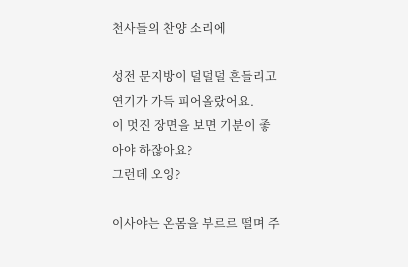천사들의 찬양 소리에

성전 문지방이 덜덜덜 흔들리고 연기가 가득 피어올랐어요.
이 멋진 장면을 보면 기분이 좋아야 하잖아요?
그런데 오잉?

이사야는 온몸을 부르르 떨며 주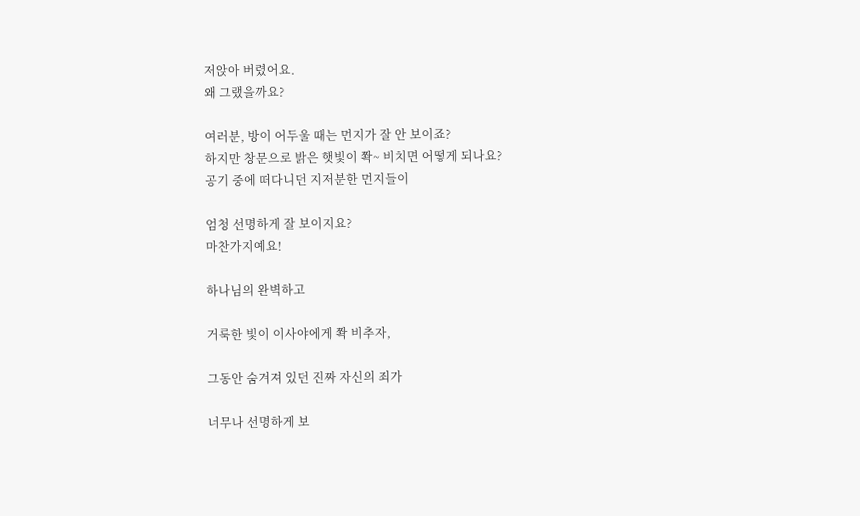저앉아 버렸어요.
왜 그랬을까요?

여러분, 방이 어두울 때는 먼지가 잘 안 보이죠?
하지만 창문으로 밝은 햇빛이 쫙~ 비치면 어떻게 되나요?
공기 중에 떠다니던 지저분한 먼지들이

엄청 선명하게 잘 보이지요?
마찬가지예요!

하나님의 완벽하고

거룩한 빛이 이사야에게 쫙 비추자,

그동안 숨겨져 있던 진짜 자신의 죄가

너무나 선명하게 보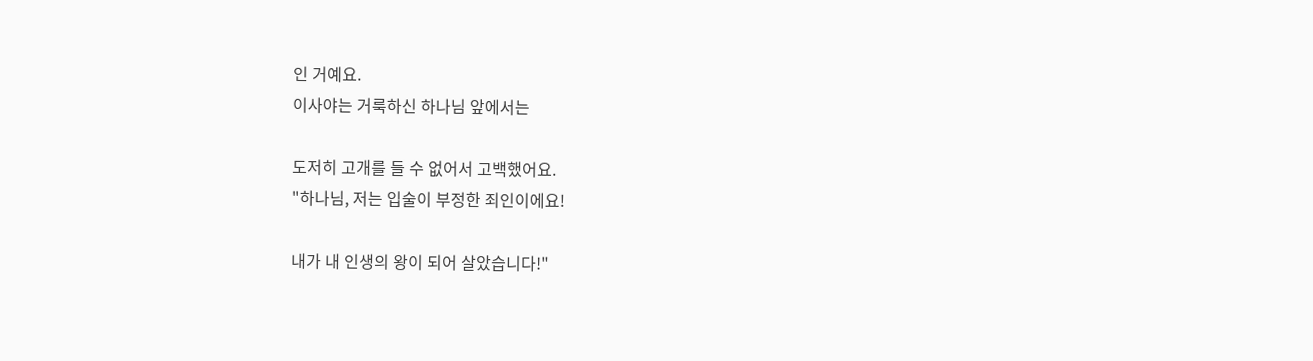인 거예요.
이사야는 거룩하신 하나님 앞에서는

도저히 고개를 들 수 없어서 고백했어요.
"하나님, 저는 입술이 부정한 죄인이에요!

내가 내 인생의 왕이 되어 살았습니다!"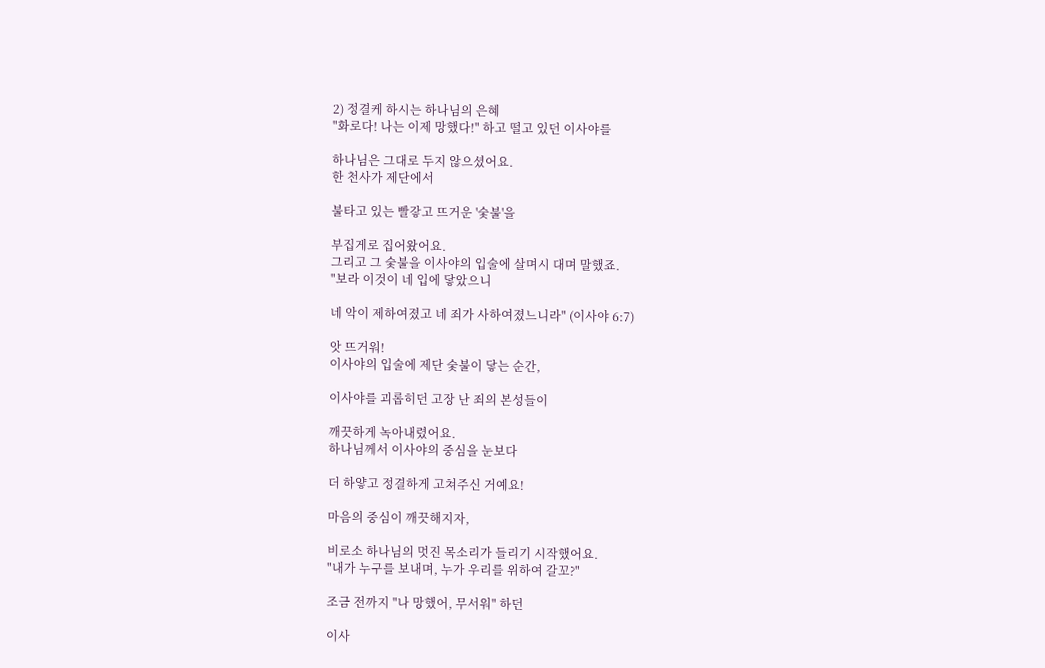2) 정결케 하시는 하나님의 은혜
"화로다! 나는 이제 망했다!" 하고 떨고 있던 이사야를

하나님은 그대로 두지 않으셨어요.
한 천사가 제단에서

불타고 있는 빨갛고 뜨거운 '숯불'을

부집게로 집어왔어요.
그리고 그 숯불을 이사야의 입술에 살며시 대며 말했죠.
"보라 이것이 네 입에 닿았으니

네 악이 제하여졌고 네 죄가 사하여졌느니라" (이사야 6:7)

앗 뜨거워!
이사야의 입술에 제단 숯불이 닿는 순간,

이사야를 괴롭히던 고장 난 죄의 본성들이

깨끗하게 녹아내렸어요.
하나님께서 이사야의 중심을 눈보다

더 하얗고 정결하게 고쳐주신 거예요!

마음의 중심이 깨끗해지자,

비로소 하나님의 멋진 목소리가 들리기 시작했어요.
"내가 누구를 보내며, 누가 우리를 위하여 갈꼬?"

조금 전까지 "나 망했어, 무서워" 하던

이사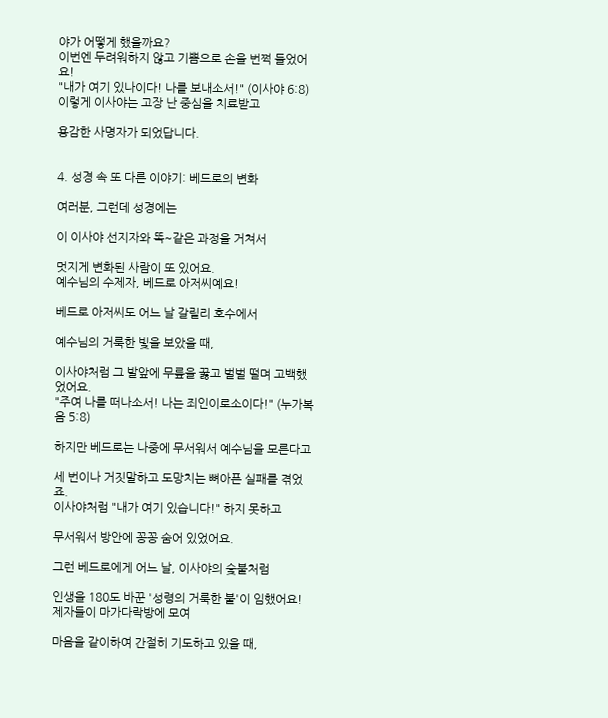야가 어떻게 했을까요?
이번엔 두려워하지 않고 기쁨으로 손을 번쩍 들었어요!
"내가 여기 있나이다! 나를 보내소서!" (이사야 6:8)
이렇게 이사야는 고장 난 중심을 치료받고

용감한 사명자가 되었답니다.


4. 성경 속 또 다른 이야기: 베드로의 변화

여러분, 그런데 성경에는

이 이사야 선지자와 똑~같은 과정을 거쳐서

멋지게 변화된 사람이 또 있어요.
예수님의 수제자, 베드로 아저씨예요!

베드로 아저씨도 어느 날 갈릴리 호수에서

예수님의 거룩한 빛을 보았을 때,

이사야처럼 그 발앞에 무릎을 꿇고 벌벌 떨며 고백했었어요.
"주여 나를 떠나소서! 나는 죄인이로소이다!" (누가복음 5:8)

하지만 베드로는 나중에 무서워서 예수님을 모른다고

세 번이나 거짓말하고 도망치는 뼈아픈 실패를 겪었죠.
이사야처럼 "내가 여기 있습니다!" 하지 못하고

무서워서 방안에 꽁꽁 숨어 있었어요.

그런 베드로에게 어느 날, 이사야의 숯불처럼

인생을 180도 바꾼 '성령의 거룩한 불'이 임했어요!
제자들이 마가다락방에 모여

마음을 같이하여 간절히 기도하고 있을 때,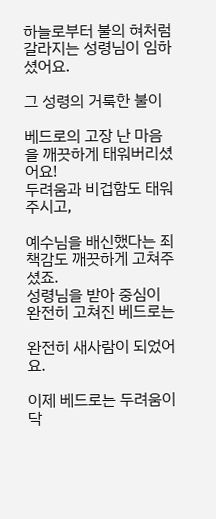하늘로부터 불의 혀처럼 갈라지는 성령님이 임하셨어요.

그 성령의 거룩한 불이

베드로의 고장 난 마음을 깨끗하게 태워버리셨어요!
두려움과 비겁함도 태워주시고,

예수님을 배신했다는 죄책감도 깨끗하게 고쳐주셨죠.
성령님을 받아 중심이 완전히 고쳐진 베드로는

완전히 새사람이 되었어요.

이제 베드로는 두려움이 닥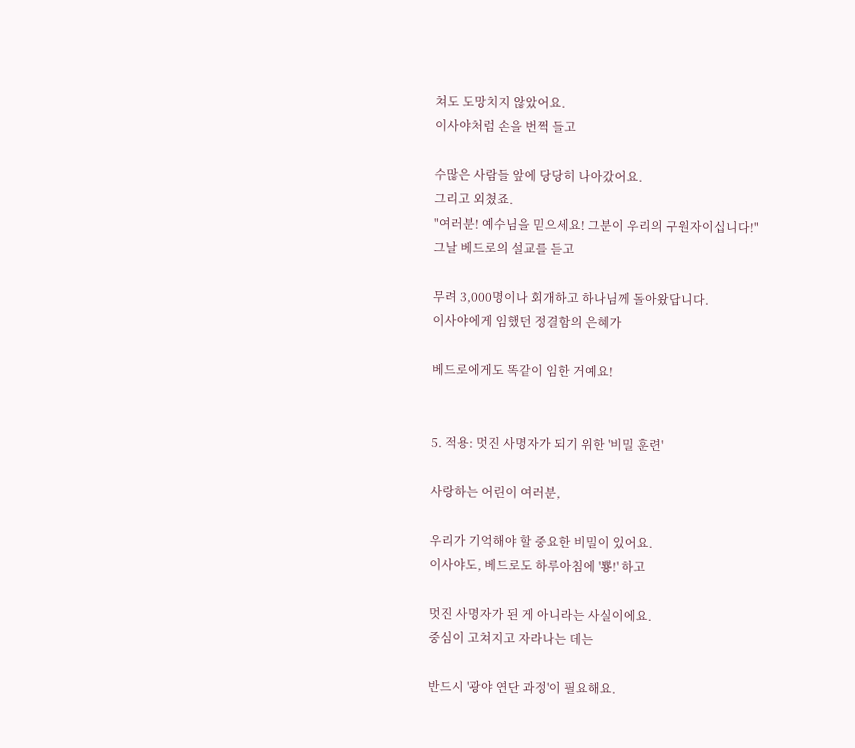쳐도 도망치지 않았어요.
이사야처럼 손을 번쩍 들고

수많은 사람들 앞에 당당히 나아갔어요.
그리고 외쳤죠.
"여러분! 예수님을 믿으세요! 그분이 우리의 구원자이십니다!"
그날 베드로의 설교를 듣고

무려 3,000명이나 회개하고 하나님께 돌아왔답니다.
이사야에게 임했던 정결함의 은혜가

베드로에게도 똑같이 임한 거예요!


5. 적용: 멋진 사명자가 되기 위한 '비밀 훈련'

사랑하는 어린이 여러분,

우리가 기억해야 할 중요한 비밀이 있어요.
이사야도, 베드로도 하루아침에 '뿅!' 하고

멋진 사명자가 된 게 아니라는 사실이에요.
중심이 고쳐지고 자라나는 데는

반드시 '광야 연단 과정'이 필요해요.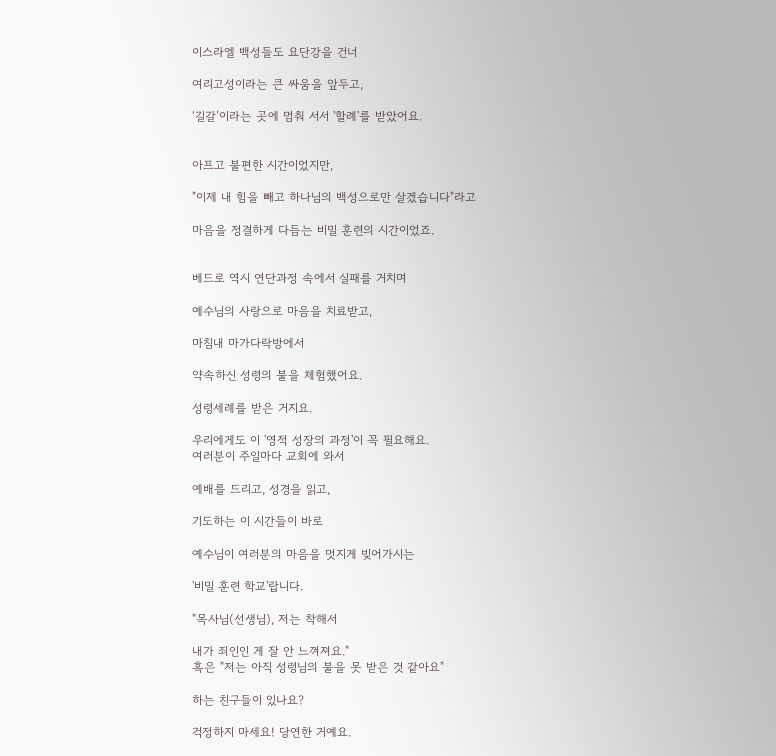이스라엘 백성들도 요단강을 건너

여리고성이라는 큰 싸움을 앞두고,

‘길갈’이라는 곳에 멈춰 서서 '할례'를 받았어요.


아프고 불편한 시간이었지만,

"이제 내 힘을 빼고 하나님의 백성으로만 살겠습니다"라고

마음을 정결하게 다듬는 비밀 훈련의 시간이었죠.


베드로 역시 연단과정 속에서 실패를 거치며

예수님의 사랑으로 마음을 치료받고,

마침내 마가다락방에서

약속하신 성령의 불을 체험했어요.

성령세례를 받은 거지요.

우리에게도 이 '영적 성장의 과정'이 꼭 필요해요.
여러분이 주일마다 교회에 와서

예배를 드리고, 성경을 읽고,

기도하는 이 시간들이 바로

예수님이 여러분의 마음을 멋지게 빚어가시는

'비밀 훈련 학교'랍니다.

"목사님(선생님), 저는 착해서

내가 죄인인 게 잘 안 느껴져요."
혹은 "저는 아직 성령님의 불을 못 받은 것 같아요"

하는 친구들이 있나요?

걱정하지 마세요! 당연한 거예요.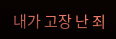내가 고장 난 죄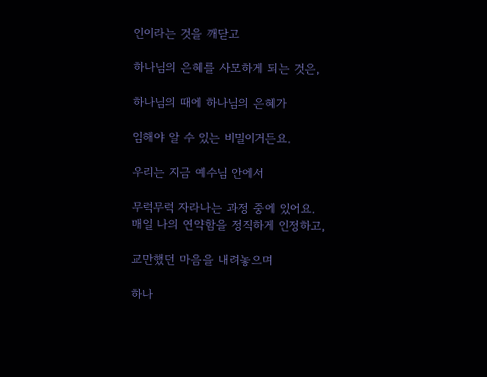인이라는 것을 깨닫고

하나님의 은혜를 사모하게 되는 것은,

하나님의 때에 하나님의 은혜가

임해야 알 수 있는 비밀이거든요.

우리는 지금 예수님 안에서

무럭무럭 자라나는 과정 중에 있어요.
매일 나의 연약함을 정직하게 인정하고,

교만했던 마음을 내려놓으며

하나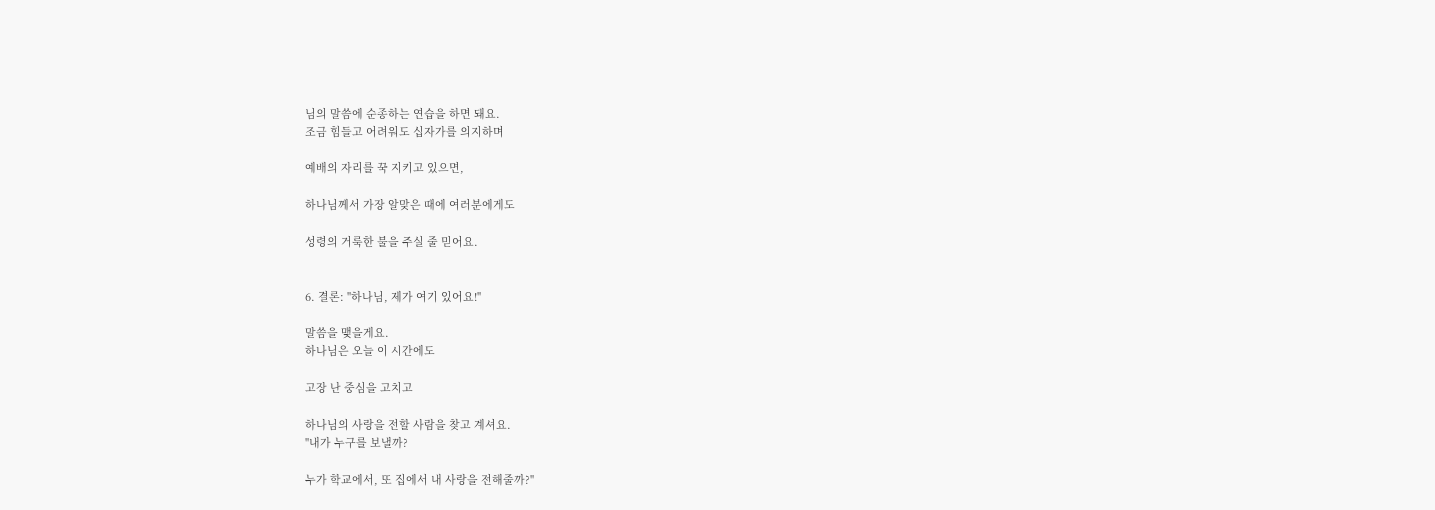님의 말씀에 순종하는 연습을 하면 돼요.
조금 힘들고 어려워도 십자가를 의지하며

예배의 자리를 꾹 지키고 있으면,

하나님께서 가장 알맞은 때에 여러분에게도

성령의 거룩한 불을 주실 줄 믿어요.


6. 결론: "하나님, 제가 여기 있어요!"

말씀을 맺을게요.
하나님은 오늘 이 시간에도

고장 난 중심을 고치고

하나님의 사랑을 전할 사람을 찾고 계셔요.
"내가 누구를 보낼까?

누가 학교에서, 또 집에서 내 사랑을 전해줄까?"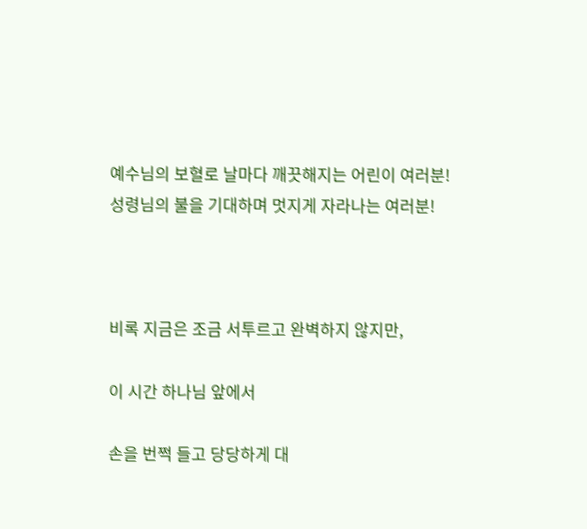예수님의 보혈로 날마다 깨끗해지는 어린이 여러분!
성령님의 불을 기대하며 멋지게 자라나는 여러분!



비록 지금은 조금 서투르고 완벽하지 않지만,

이 시간 하나님 앞에서

손을 번쩍 들고 당당하게 대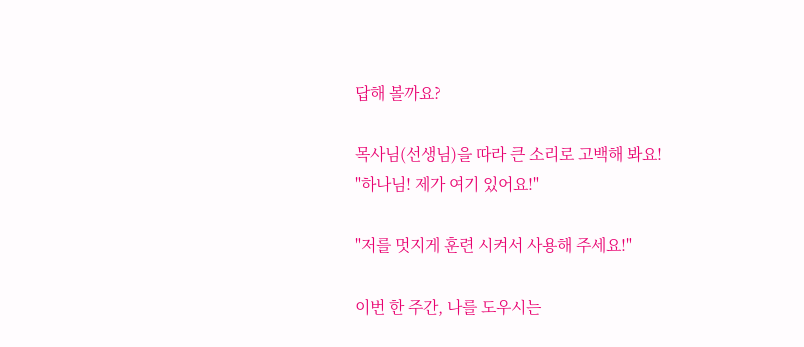답해 볼까요?

목사님(선생님)을 따라 큰 소리로 고백해 봐요!
"하나님! 제가 여기 있어요!"

"저를 멋지게 훈련 시켜서 사용해 주세요!"

이번 한 주간, 나를 도우시는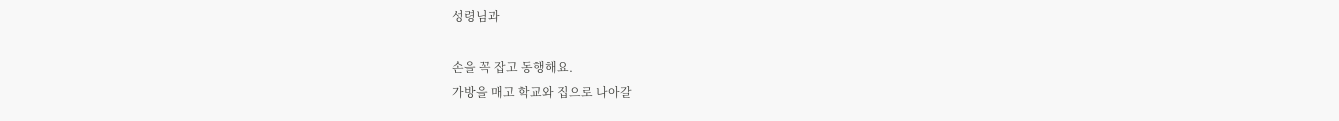성령님과

손을 꼭 잡고 동행해요.
가방을 매고 학교와 집으로 나아갈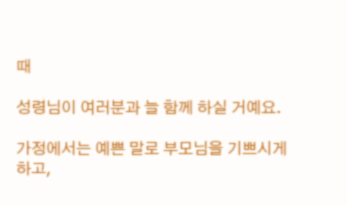때

성령님이 여러분과 늘 함께 하실 거예요.

가정에서는 예쁜 말로 부모님을 기쁘시게 하고,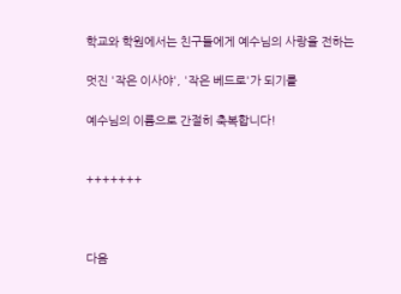학교와 학원에서는 친구들에게 예수님의 사랑을 전하는

멋진 '작은 이사야', '작은 베드로'가 되기를

예수님의 이름으로 간절히 축복합니다!


+++++++



다음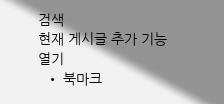검색
현재 게시글 추가 기능 열기
  • 북마크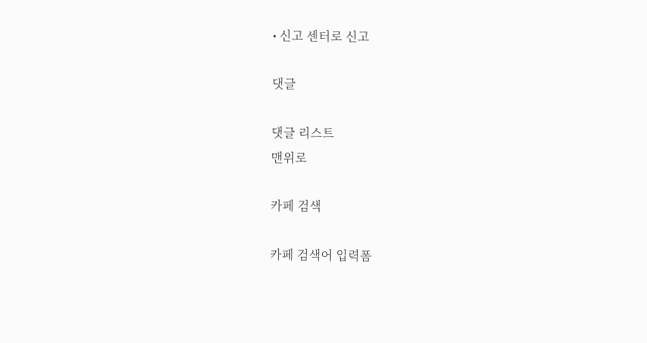• 신고 센터로 신고

댓글

댓글 리스트
맨위로

카페 검색

카페 검색어 입력폼